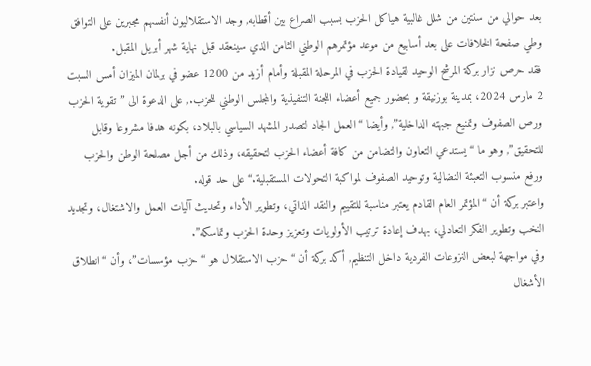بعد حوالي من سنتين من شلل غالبية هياكل الحزب بسبب الصراع بين أقطابه, وجد الاستقلاليون أنفسهم مجبرين على التوافق وطي صفحة الخلافات على بعد أسابيع من موعد مؤتمرهم الوطني الثامن الذي سينعقد قبل نهاية شهر أبريل المقبل.
فقد حرص نزار بركة المرشح الوحيد لقيادة الحزب في المرحلة المقبلة وأمام أزيد من 1200 عضو في برلمان الميزان أمس السبت 2 مارس 2024، بمدينة بوزنيقة و بحضور جميع أعضاء اللجنة التنفيذية والمجلس الوطني للحزب., على الدعوة الى ” تقوية الحزب ورص الصفوف وتمنيع جبهته الداخلية”, وأيضا “العمل الجاد لتصدر المشهد السياسي بالبلاد، بكونه هدفا مشروعا وقابل للتحقيق”, وهو ما “يستدعي التعاون والتضامن من كافة أعضاء الحزب لتحقيقه، وذلك من أجل مصلحة الوطن والحزب ورفع منسوب التعبئة النضالية وتوحيد الصفوف لمواكبة التحولات المستقبلية.“على حد قوله.
واعتبر بركة أن “المؤتمر العام القادم يعتبر مناسبة للتقييم والنقد الذاتي، وتطوير الأداء وتحديث آليات العمل والاشتغال، وتجديد النخب وتطوير الفكر التعادلي، بهدف إعادة ترتيب الأولويات وتعزيز وحدة الحزب وتماسكه”.
وفي مواجهة لبعض النزوعات الفردية داخل التنظيم, أكد بركة أن “حزب الاستقلال هو “حزب مؤسسات”، وأن “انطلاق الأشغال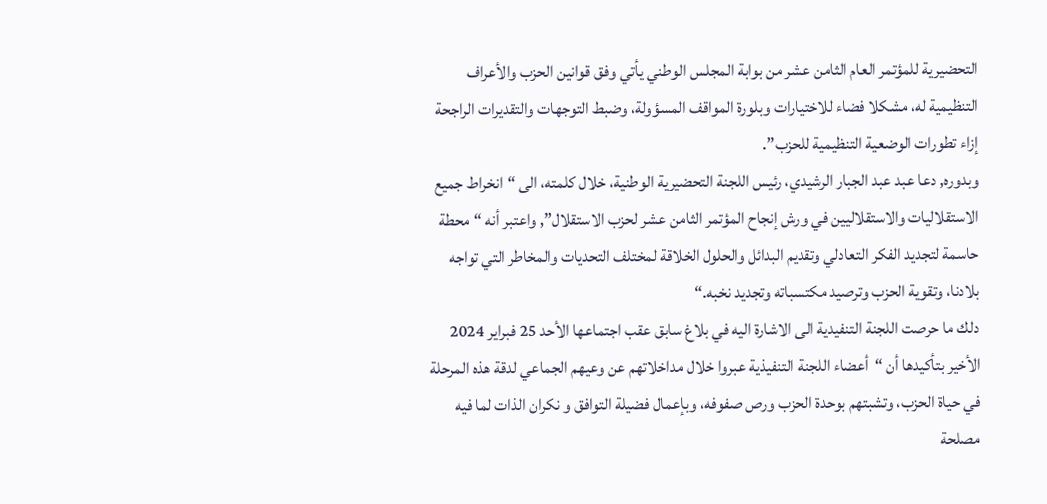التحضيرية للمؤتمر العام الثامن عشر من بوابة المجلس الوطني يأتي وفق قوانين الحزب والأعراف التنظيمية له، مشكلا فضاء للاختيارات وبلورة المواقف المسؤولة، وضبط التوجهات والتقديرات الراجحة إزاء تطورات الوضعية التنظيمية للحزب”.
وبدوره, دعا عبد عبد الجبار الرشيدي، رئيس اللجنة التحضيرية الوطنية، خلال كلمته، الى “انخراط جميع الاستقلاليات والاستقلاليين في ورش إنجاح المؤتمر الثامن عشر لحزب الاستقلال”, واعتبر أنه “محطة حاسمة لتجديد الفكر التعادلي وتقديم البدائل والحلول الخلاقة لمختلف التحديات والمخاطر التي تواجه بلادنا، وتقوية الحزب وترصيد مكتسباته وتجديد نخبه.“
دلك ما حرصت اللجنة التنفيدية الى الاشارة اليه في بلاغ سابق عقب اجتماعها الأحد 25 فبراير 2024 الأخير بتأكيدها أن “أعضاء اللجنة التنفيذية عبروا خلال مداخلاتهم عن وعيهم الجماعي لدقة هذه المرحلة في حياة الحزب، وتشبتهم بوحدة الحزب ورص صفوفه، وبإعمال فضيلة التوافق و نكران الذات لما فيه مصلحة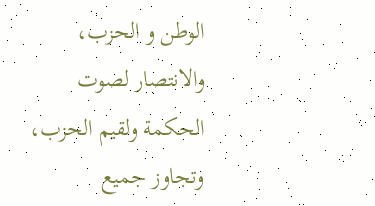الوطن و الحزب، والانتصار لصوت الحكمة ولقيم الحزب، وتجاوز جميع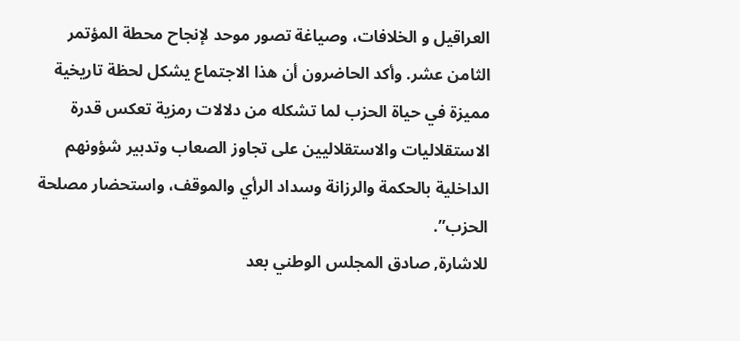العراقيل و الخلافات، وصياغة تصور موحد لإنجاح محطة المؤتمر الثامن عشر. وأكد الحاضرون أن هذا الاجتماع يشكل لحظة تاريخية مميزة في حياة الحزب لما تشكله من دلالات رمزية تعكس قدرة الاستقلاليات والاستقلاليين على تجاوز الصعاب وتدبير شؤونهم الداخلية بالحكمة والرزانة وسداد الرأي والموقف، واستحضار مصلحة الحزب”.
للاشارة, صادق المجلس الوطني بعد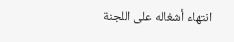انتهاء أشغاله على اللجنة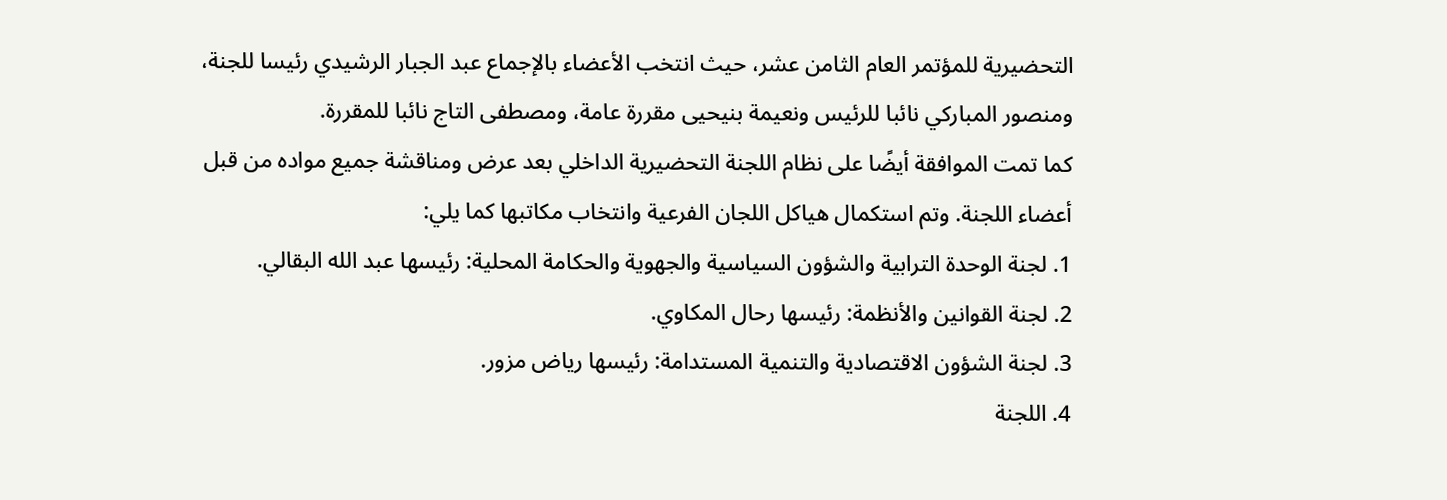التحضيرية للمؤتمر العام الثامن عشر، حيث انتخب الأعضاء بالإجماع عبد الجبار الرشيدي رئيسا للجنة، ومنصور المباركي نائبا للرئيس ونعيمة بنيحيى مقررة عامة، ومصطفى التاج نائبا للمقررة.
كما تمت الموافقة أيضًا على نظام اللجنة التحضيرية الداخلي بعد عرض ومناقشة جميع مواده من قبل أعضاء اللجنة. وتم استكمال هياكل اللجان الفرعية وانتخاب مكاتبها كما يلي:
1. لجنة الوحدة الترابية والشؤون السياسية والجهوية والحكامة المحلية: رئيسها عبد الله البقالي.
2. لجنة القوانين والأنظمة: رئيسها رحال المكاوي.
3. لجنة الشؤون الاقتصادية والتنمية المستدامة: رئيسها رياض مزور.
4. اللجنة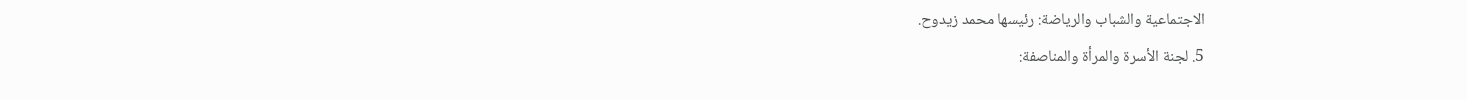الاجتماعية والشباب والرياضة: رئيسها محمد زيدوح.
5. لجنة الأسرة والمرأة والمناصفة: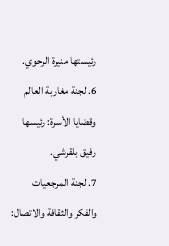رئيستها منيرة الرحوي.
6. لجنة مغاربة العالم وقضايا الأسرة: رئيسها رفيق بلقرشي.
7. لجنة المرجعيات والفكر والثقافة والاتصال: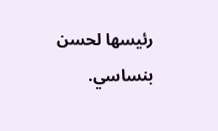رئيسها لحسن بنساسي.